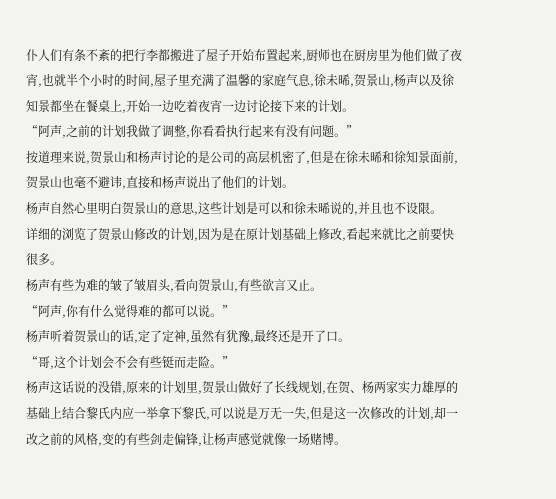仆人们有条不紊的把行李都搬进了屋子开始布置起来,厨师也在厨房里为他们做了夜宵,也就半个小时的时间,屋子里充满了温馨的家庭气息,徐未晞,贺景山,杨声以及徐知景都坐在餐桌上,开始一边吃着夜宵一边讨论接下来的计划。
“阿声,之前的计划我做了调整,你看看执行起来有没有问题。”
按道理来说,贺景山和杨声讨论的是公司的高层机密了,但是在徐未晞和徐知景面前,贺景山也毫不避讳,直接和杨声说出了他们的计划。
杨声自然心里明白贺景山的意思,这些计划是可以和徐未晞说的,并且也不设限。
详细的浏览了贺景山修改的计划,因为是在原计划基础上修改,看起来就比之前要快很多。
杨声有些为难的皱了皱眉头,看向贺景山,有些欲言又止。
“阿声,你有什么觉得难的都可以说。”
杨声听着贺景山的话,定了定神,虽然有犹豫,最终还是开了口。
“哥,这个计划会不会有些铤而走险。”
杨声这话说的没错,原来的计划里,贺景山做好了长线规划,在贺、杨两家实力雄厚的基础上结合黎氏内应一举拿下黎氏,可以说是万无一失,但是这一次修改的计划,却一改之前的风格,变的有些剑走偏锋,让杨声感觉就像一场赌博。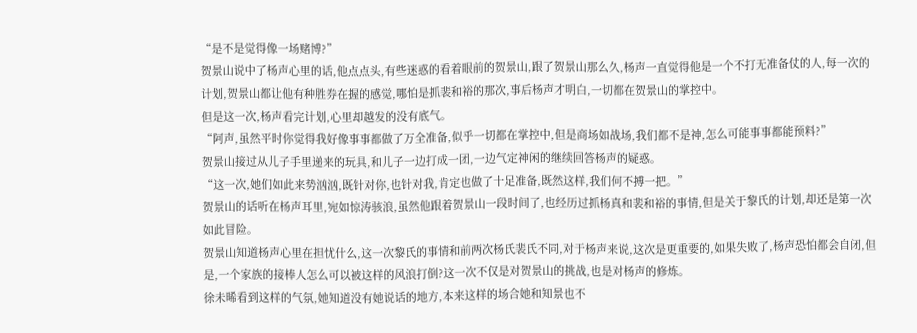“是不是觉得像一场赌博?”
贺景山说中了杨声心里的话,他点点头,有些迷惑的看着眼前的贺景山,跟了贺景山那么久,杨声一直觉得他是一个不打无准备仗的人,每一次的计划,贺景山都让他有种胜券在握的感觉,哪怕是抓裴和裕的那次,事后杨声才明白,一切都在贺景山的掌控中。
但是这一次,杨声看完计划,心里却越发的没有底气。
“阿声,虽然平时你觉得我好像事事都做了万全准备,似乎一切都在掌控中,但是商场如战场,我们都不是神,怎么可能事事都能预料?”
贺景山接过从儿子手里递来的玩具,和儿子一边打成一团,一边气定神闲的继续回答杨声的疑惑。
“这一次,她们如此来势汹汹,既针对你,也针对我,肯定也做了十足准备,既然这样,我们何不搏一把。”
贺景山的话听在杨声耳里,宛如惊涛骇浪,虽然他跟着贺景山一段时间了,也经历过抓杨真和裴和裕的事情,但是关于黎氏的计划,却还是第一次如此冒险。
贺景山知道杨声心里在担忧什么,这一次黎氏的事情和前两次杨氏裴氏不同,对于杨声来说,这次是更重要的,如果失败了,杨声恐怕都会自闭,但是,一个家族的接棒人怎么可以被这样的风浪打倒?这一次不仅是对贺景山的挑战,也是对杨声的修炼。
徐未晞看到这样的气氛,她知道没有她说话的地方,本来这样的场合她和知景也不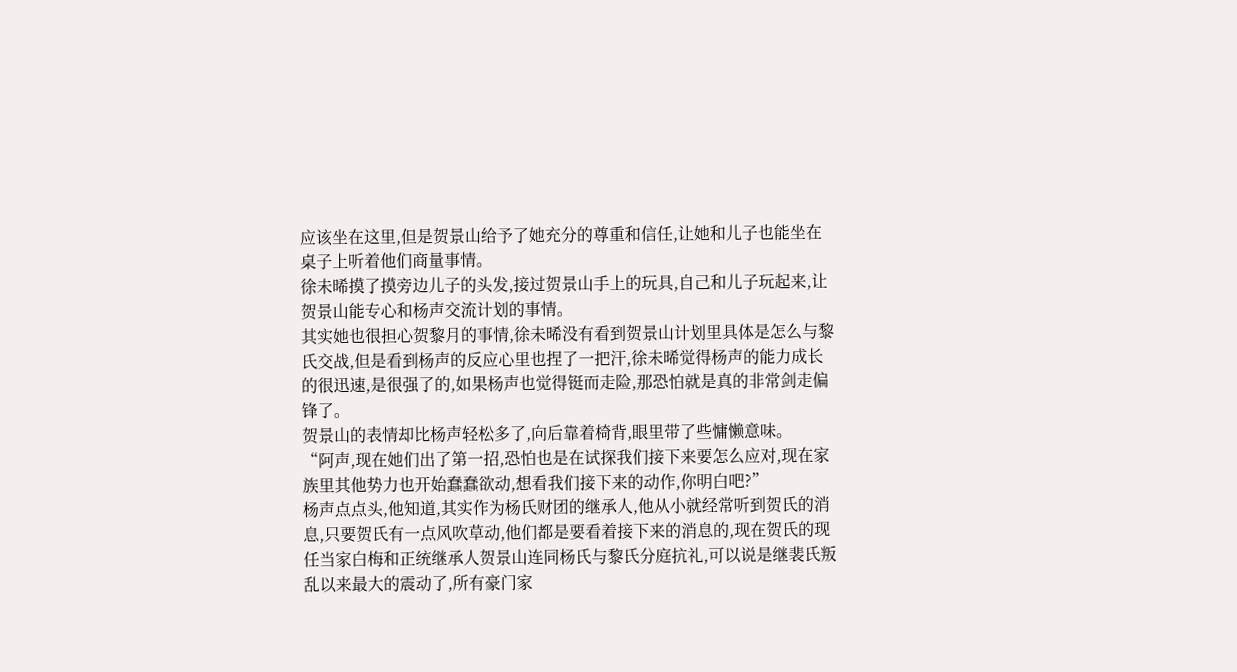应该坐在这里,但是贺景山给予了她充分的尊重和信任,让她和儿子也能坐在桌子上听着他们商量事情。
徐未晞摸了摸旁边儿子的头发,接过贺景山手上的玩具,自己和儿子玩起来,让贺景山能专心和杨声交流计划的事情。
其实她也很担心贺黎月的事情,徐未晞没有看到贺景山计划里具体是怎么与黎氏交战,但是看到杨声的反应心里也捏了一把汗,徐未晞觉得杨声的能力成长的很迅速,是很强了的,如果杨声也觉得铤而走险,那恐怕就是真的非常剑走偏锋了。
贺景山的表情却比杨声轻松多了,向后靠着椅背,眼里带了些慵懒意味。
“阿声,现在她们出了第一招,恐怕也是在试探我们接下来要怎么应对,现在家族里其他势力也开始蠢蠢欲动,想看我们接下来的动作,你明白吧?”
杨声点点头,他知道,其实作为杨氏财团的继承人,他从小就经常听到贺氏的消息,只要贺氏有一点风吹草动,他们都是要看着接下来的消息的,现在贺氏的现任当家白梅和正统继承人贺景山连同杨氏与黎氏分庭抗礼,可以说是继裴氏叛乱以来最大的震动了,所有豪门家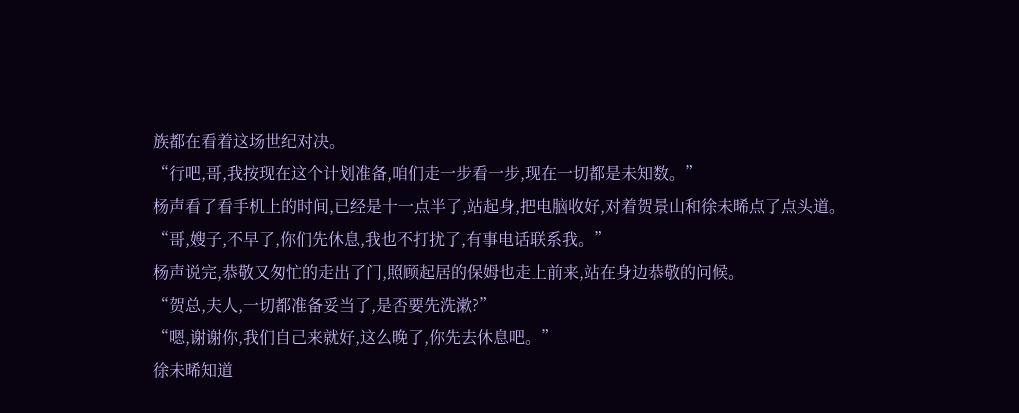族都在看着这场世纪对决。
“行吧,哥,我按现在这个计划准备,咱们走一步看一步,现在一切都是未知数。”
杨声看了看手机上的时间,已经是十一点半了,站起身,把电脑收好,对着贺景山和徐未晞点了点头道。
“哥,嫂子,不早了,你们先休息,我也不打扰了,有事电话联系我。”
杨声说完,恭敬又匆忙的走出了门,照顾起居的保姆也走上前来,站在身边恭敬的问候。
“贺总,夫人,一切都准备妥当了,是否要先洗漱?”
“嗯,谢谢你,我们自己来就好,这么晚了,你先去休息吧。”
徐未晞知道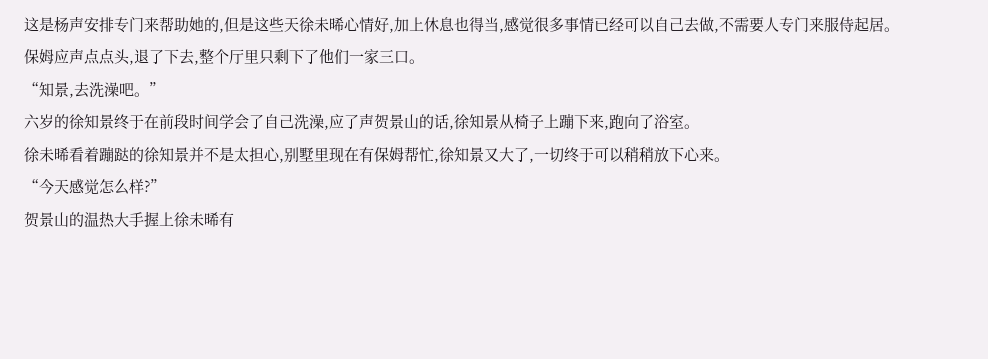这是杨声安排专门来帮助她的,但是这些天徐未晞心情好,加上休息也得当,感觉很多事情已经可以自己去做,不需要人专门来服侍起居。
保姆应声点点头,退了下去,整个厅里只剩下了他们一家三口。
“知景,去洗澡吧。”
六岁的徐知景终于在前段时间学会了自己洗澡,应了声贺景山的话,徐知景从椅子上蹦下来,跑向了浴室。
徐未晞看着蹦跶的徐知景并不是太担心,别墅里现在有保姆帮忙,徐知景又大了,一切终于可以稍稍放下心来。
“今天感觉怎么样?”
贺景山的温热大手握上徐未晞有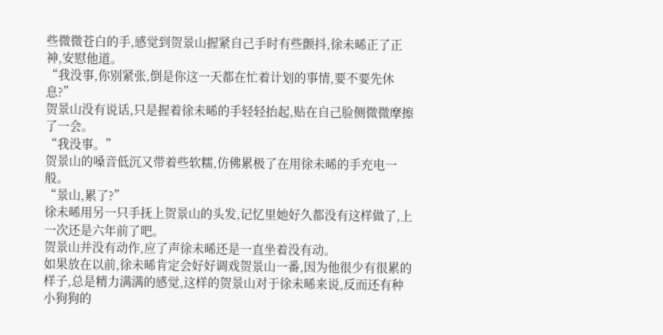些微微苍白的手,感觉到贺景山握紧自己手时有些颤抖,徐未晞正了正神,安慰他道。
“我没事,你别紧张,倒是你这一天都在忙着计划的事情,要不要先休息?”
贺景山没有说话,只是握着徐未晞的手轻轻抬起,贴在自己脸侧微微摩擦了一会。
“我没事。”
贺景山的嗓音低沉又带着些软糯,仿佛累极了在用徐未晞的手充电一般。
“景山,累了?”
徐未晞用另一只手抚上贺景山的头发,记忆里她好久都没有这样做了,上一次还是六年前了吧。
贺景山并没有动作,应了声徐未晞还是一直坐着没有动。
如果放在以前,徐未晞肯定会好好调戏贺景山一番,因为他很少有很累的样子,总是精力满满的感觉,这样的贺景山对于徐未晞来说,反而还有种小狗狗的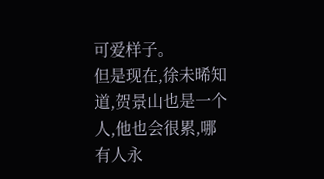可爱样子。
但是现在,徐未晞知道,贺景山也是一个人,他也会很累,哪有人永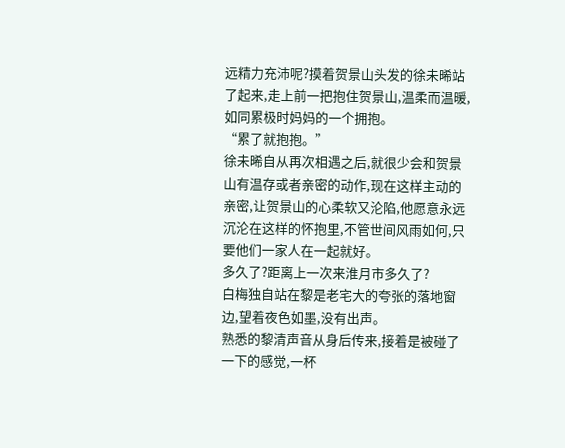远精力充沛呢?摸着贺景山头发的徐未晞站了起来,走上前一把抱住贺景山,温柔而温暖,如同累极时妈妈的一个拥抱。
“累了就抱抱。”
徐未晞自从再次相遇之后,就很少会和贺景山有温存或者亲密的动作,现在这样主动的亲密,让贺景山的心柔软又沦陷,他愿意永远沉沦在这样的怀抱里,不管世间风雨如何,只要他们一家人在一起就好。
多久了?距离上一次来淮月市多久了?
白梅独自站在黎是老宅大的夸张的落地窗边,望着夜色如墨,没有出声。
熟悉的黎清声音从身后传来,接着是被碰了一下的感觉,一杯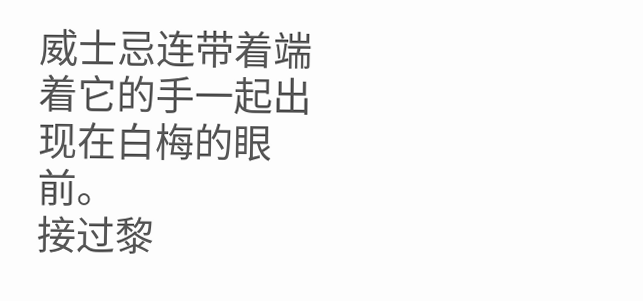威士忌连带着端着它的手一起出现在白梅的眼前。
接过黎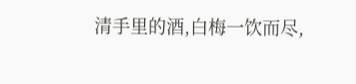清手里的酒,白梅一饮而尽,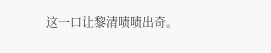这一口让黎清啧啧出奇。